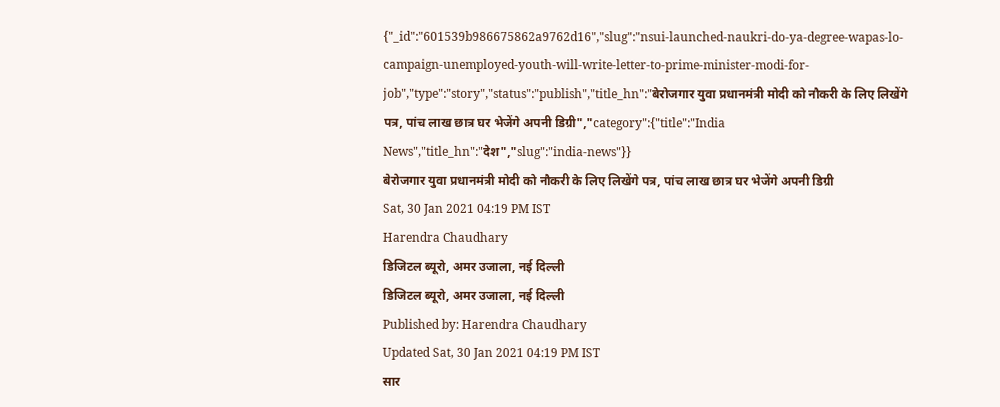{"_id":"601539b986675862a9762d16","slug":"nsui-launched-naukri-do-ya-degree-wapas-lo-campaign-unemployed-youth-will-write-letter-to-prime-minister-modi-for-job","type":"story","status":"publish","title_hn":"बेरोजगार युवा प्रधानमंत्री मोदी को नौकरी के लिए लिखेंगे पत्र, पांच लाख छात्र घर भेजेंगे अपनी डिग्री","category":{"title":"India News","title_hn":"देश","slug":"india-news"}}
बेरोजगार युवा प्रधानमंत्री मोदी को नौकरी के लिए लिखेंगे पत्र, पांच लाख छात्र घर भेजेंगे अपनी डिग्री
Sat, 30 Jan 2021 04:19 PM IST
Harendra Chaudhary
डिजिटल ब्यूरो, अमर उजाला, नई दिल्ली
डिजिटल ब्यूरो, अमर उजाला, नई दिल्ली
Published by: Harendra Chaudhary
Updated Sat, 30 Jan 2021 04:19 PM IST
सार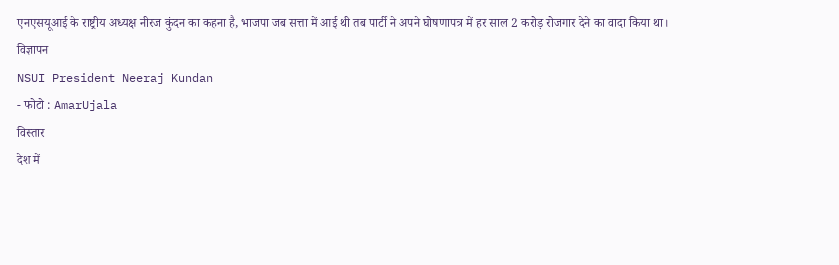एनएसयूआई के राष्ट्रीय अध्यक्ष नीरज कुंदन का कहना है, भाजपा जब सत्ता में आई थी तब पार्टी ने अपने घोषणापत्र में हर साल 2 करोड़ रोजगार देने का वादा किया था।
विज्ञापन
NSUI President Neeraj Kundan
- फोटो : AmarUjala
विस्तार
देश में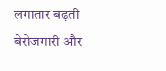लगातार बढ़ती बेरोजगारी और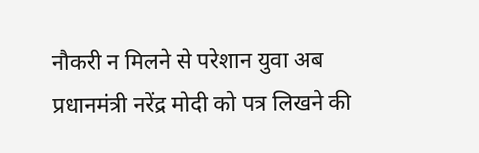नौकरी न मिलने से परेशान युवा अब प्रधानमंत्री नरेंद्र मोदी को पत्र लिखने की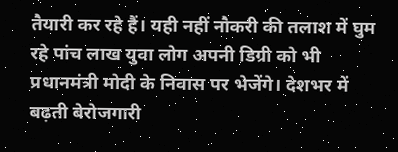तैयारी कर रहे हैं। यही नहीं नौकरी की तलाश में घुम रहे पांच लाख युवा लोग अपनी डिग्री को भी प्रधानमंत्री मोदी के निवास पर भेजेंगे। देशभर में बढ़ती बेरोजगारी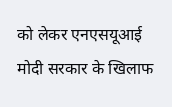को लेकर एनएसयूआई मोदी सरकार के खिलाफ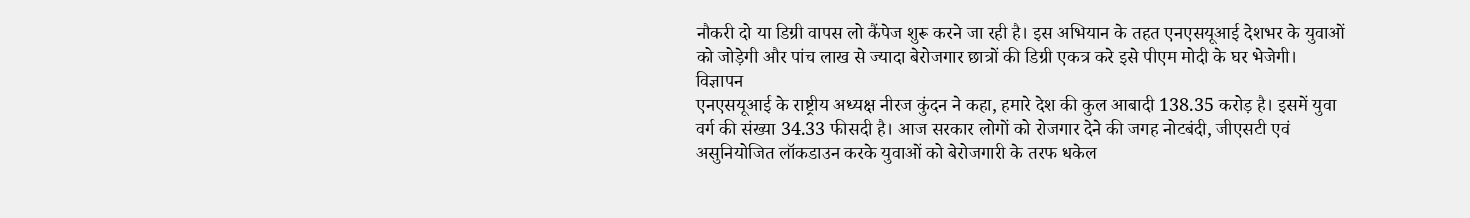नौकरी दो या डिग्री वापस लो कैंपेज शुरू करने जा रही है। इस अभियान के तहत एनएसयूआई देशभर के युवाओं को जोड़ेगी और पांच लाख से ज्यादा बेरोजगार छात्रों की डिग्री एकत्र करे इसे पीएम मोदी के घर भेजेगी।
विज्ञापन
एनएसयूआई के राष्ट्रीय अध्यक्ष नीरज कुंदन ने कहा, हमारे देश की कुल आबादी 138.35 करोड़ है। इसमें युवा वर्ग की संख्या 34.33 फीसदी है। आज सरकार लोगों को रोजगार देने की जगह नोटबंदी, जीएसटी एवं असुनियोजित लॉकडाउन करके युवाओं को बेरोजगारी के तरफ धकेल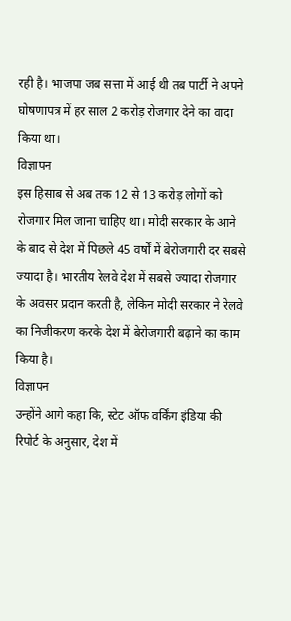रही है। भाजपा जब सत्ता में आई थी तब पार्टी ने अपने घोषणापत्र में हर साल 2 करोड़ रोजगार देने का वादा किया था।
विज्ञापन
इस हिसाब से अब तक 12 से 13 करोड़ लोगों को रोजगार मिल जाना चाहिए था। मोदी सरकार के आने के बाद से देश में पिछले 45 वर्षों में बेरोजगारी दर सबसे ज्यादा है। भारतीय रेलवे देश में सबसे ज्यादा रोजगार के अवसर प्रदान करती है, लेकिन मोदी सरकार ने रेलवे का निजीकरण करके देश में बेरोजगारी बढ़ाने का काम किया है।
विज्ञापन
उन्होंने आगे कहा कि, स्टेट ऑफ वर्किंग इंडिया की रिपोर्ट के अनुसार, देश में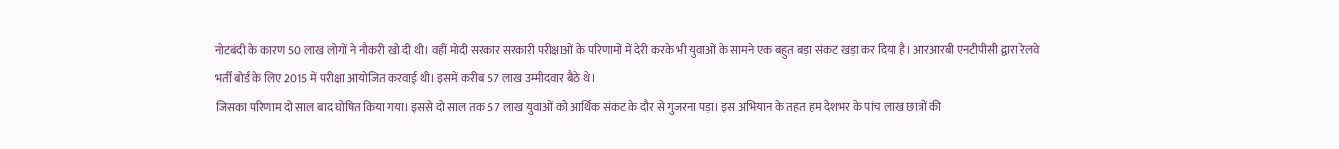नोटबंदी के कारण 50 लाख लोगों ने नौकरी खो दी थी। वहीं मोदी सरकार सरकारी परीक्षाओं के परिणामों में देरी करके भी युवाओं के सामने एक बहुत बड़ा संकट खड़ा कर दिया है। आरआरबी एनटीपीसी द्वारा रेलवे भर्ती बोर्ड के लिए 2015 में परीक्षा आयोजित करवाई थी। इसमें करीब 57 लाख उम्मीदवार बैठे थे।
जिसका परिणाम दो साल बाद घोषित किया गया। इससे दो साल तक 57 लाख युवाओं को आर्थिक संकट के दौर से गुजरना पड़ा। इस अभियान के तहत हम देशभर के पांच लाख छात्रों की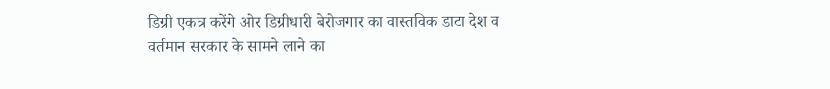डिग्री एकत्र करेंगे ओर डिग्रीधारी बेरोजगार का वास्तविक डाटा देश व वर्तमान सरकार के सामने लाने का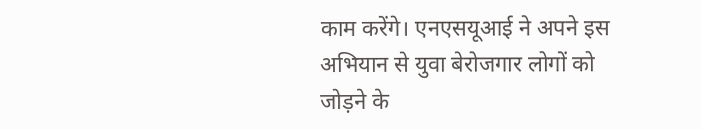काम करेंगे। एनएसयूआई ने अपने इस अभियान से युवा बेरोजगार लोगों को जोड़ने के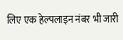लिए एक हेल्पलाइन नंबर भी जारी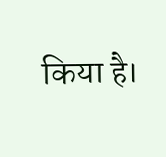किया है।